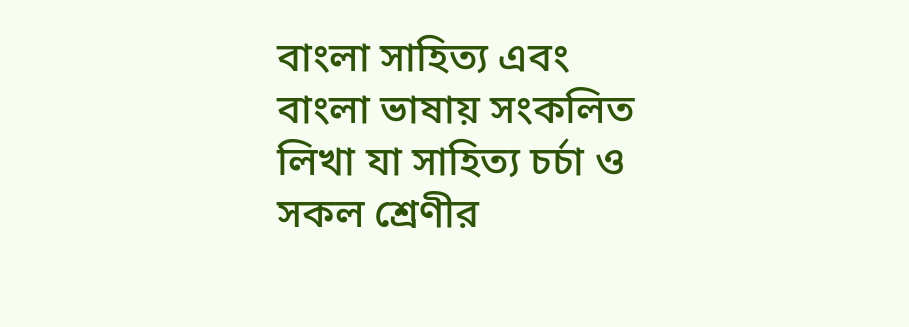বাংলা সাহিত্য এবং বাংলা ভাষায় সংকলিত লিখা যা সাহিত্য চর্চা ও সকল শ্রেণীর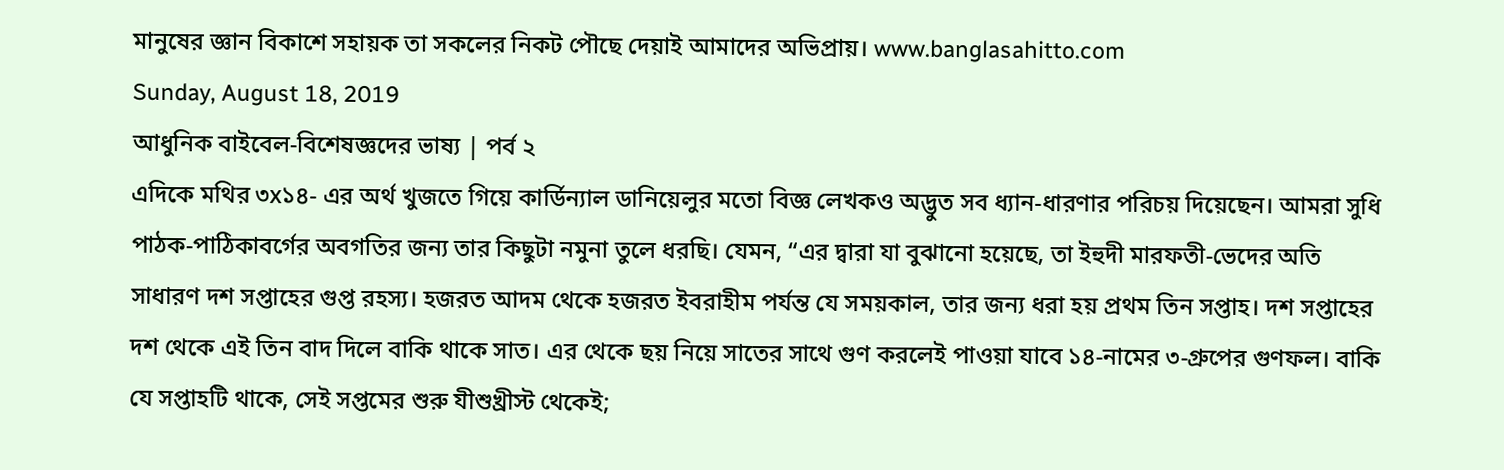মানুষের জ্ঞান বিকাশে সহায়ক তা সকলের নিকট পৌছে দেয়াই আমাদের অভিপ্রায়। www.banglasahitto.com
Sunday, August 18, 2019
আধুনিক বাইবেল-বিশেষজ্ঞদের ভাষ্য | পর্ব ২
এদিকে মথির ৩x১৪- এর অর্থ খুজতে গিয়ে কার্ডিন্যাল ডানিয়েলুর মতো বিজ্ঞ লেখকও অদ্ভুত সব ধ্যান-ধারণার পরিচয় দিয়েছেন। আমরা সুধি পাঠক-পাঠিকাবর্গের অবগতির জন্য তার কিছুটা নমুনা তুলে ধরছি। যেমন, “এর দ্বারা যা বুঝানো হয়েছে, তা ইহুদী মারফতী-ভেদের অতি সাধারণ দশ সপ্তাহের গুপ্ত রহস্য। হজরত আদম থেকে হজরত ইবরাহীম পর্যন্ত যে সময়কাল, তার জন্য ধরা হয় প্রথম তিন সপ্তাহ। দশ সপ্তাহের দশ থেকে এই তিন বাদ দিলে বাকি থাকে সাত। এর থেকে ছয় নিয়ে সাতের সাথে গুণ করলেই পাওয়া যাবে ১৪-নামের ৩-গ্রুপের গুণফল। বাকি যে সপ্তাহটি থাকে, সেই সপ্তমের শুরু যীশুখ্রীস্ট থেকেই;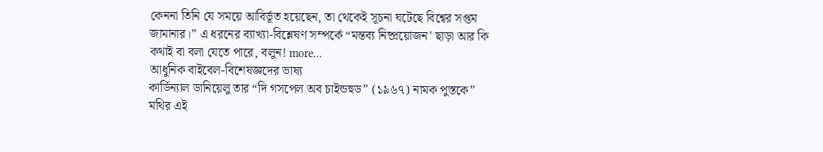কেননা তিনি যে সময়ে আবির্ভূত হয়েছেন, তা থেকেই সূচনা ঘটেছে বিশ্বের সপ্তম জামানার।” এ ধরনের ব্যাখ্যা-বিশ্লেষণ সম্পর্কে “মন্তব্য নিষ্প্রয়োজন' ছাড়া আর কি কথাই বা বলা যেতে পারে, বলুন! more...
আধুনিক বাইবেল-বিশেষজ্ঞদের ভাষ্য
কার্ডিন্যাল ডানিয়েলু তার “দি গসপেল অব চাইন্ডহুড” (১৯৬৭) নামক পুস্তকে” মথির এই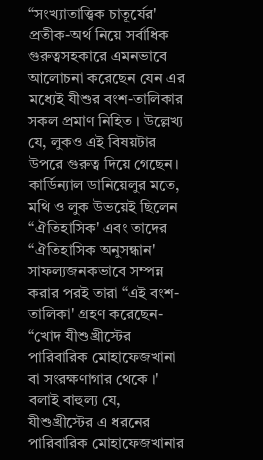“সংখ্যাতাত্ত্বিক চাতূর্যের' প্রতীক-অর্থ নিয়ে সর্বাধিক গুরুত্বসহকারে এমনভাবে আলোচনা করেছেন যেন এর মধ্যেই যীশুর বংশ-তালিকার সকল প্রমাণ নিহিত । উল্লেখ্য যে, লুকও এই বিষয়টার উপরে গুরুত্ব দিয়ে গেছেন। কার্ডিন্যাল ডানিয়েলুর মতে, মথি ও লুক উভয়েই ছিলেন “ঐতিহাসিক' এবং তাদের “ঐতিহাসিক অনুসন্ধান' সাফল্যজনকভাবে সম্পন্ন করার পরই তারা “এই বংশ-তালিকা' গ্রহণ করেছেন- “খোদ যীশুখ্রীস্টের পারিবারিক মোহাফেজখানা বা সংরক্ষণাগার থেকে ।' বলাই বাহুল্য যে, যীশুখ্রীস্টের এ ধরনের পারিবারিক মোহাফেজখানার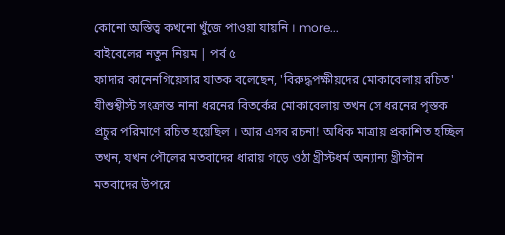কোনো অস্তিত্ব কখনো খুঁজে পাওয়া যায়নি । more...
বাইবেলের নতুন নিয়ম | পর্ব ৫
ফাদার কানেনগিয়েসার যাতক বলেছেন, 'বিরুদ্ধপক্ষীয়দের মোকাবেলায় রচিত' যীশুশ্বীস্ট সংক্রান্ত নানা ধরনের বিতর্কের মোকাবেলায় তখন সে ধরনের পৃস্তক প্রচুর পরিমাণে রচিত হয়েছিল । আর এসব রচনা! অধিক মাত্রায় প্রকাশিত হচ্ছিল তখন, যখন পৌলের মতবাদের ধারায় গড়ে ওঠা খ্রীস্টধর্ম অন্যান্য খ্রীস্টান মতবাদের উপরে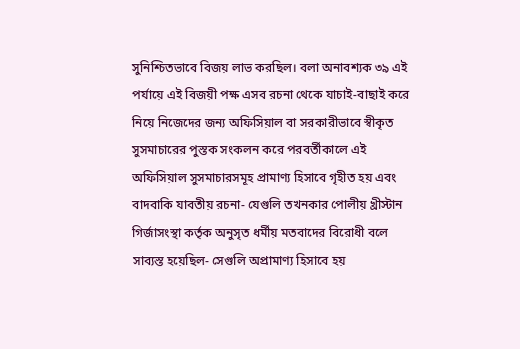সুনিশ্চিতভাবে বিজয় লাভ করছিল। বলা অনাবশ্যক ৩৯ এই পর্যায়ে এই বিজয়ী পক্ষ এসব রচনা থেকে যাচাই-বাছাই করে নিয়ে নিজেদের জন্য অফিসিয়াল বা সরকারীভাবে স্বীকৃত সুসমাচারের পুস্তক সংকলন করে পরবর্তীকালে এই অফিসিয়াল সুসমাচারসমূহ প্রামাণ্য হিসাবে গৃহীত হয় এবং বাদবাকি যাবতীয় রচনা- যেগুলি তখনকার পোলীয় খ্রীস্টান গির্জাসংস্থা কর্তৃক অনুসৃত ধর্মীয় মতবাদের বিরোধী বলে সাব্যস্ত হয়েছিল- সেগুলি অপ্রামাণ্য হিসাবে হয়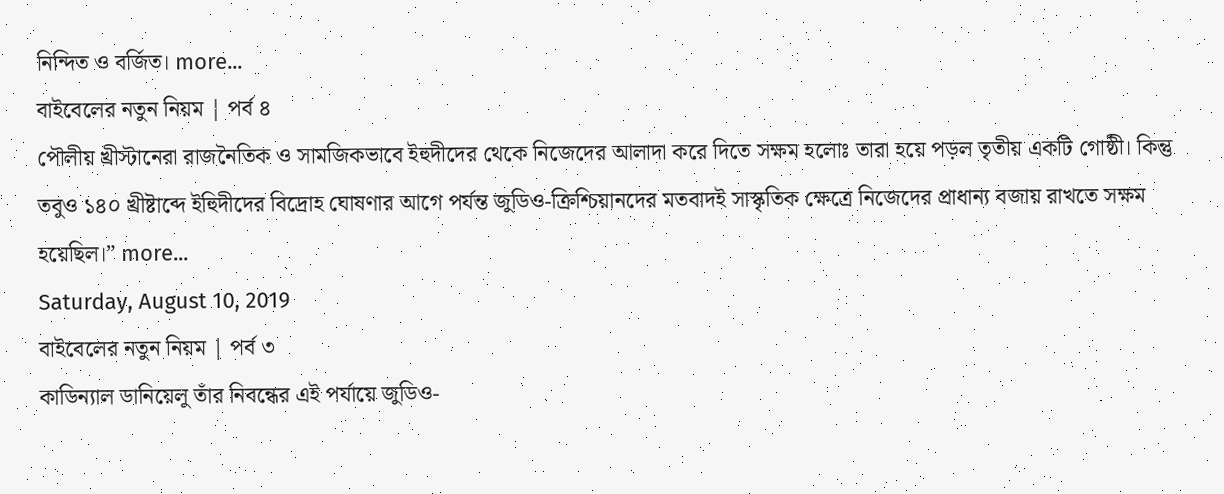নিন্দিত ও বর্জিত। more...
বাইবেলের নতুন নিয়ম | পর্ব ৪
পৌলীয় খ্রীস্টানেরা রাজনৈতিক ও সামজিকভাবে ইহুদীদের থেকে নিজেদের আলাদা করে দিতে সক্ষম হলোঃ তারা হয়ে পড়ল তৃতীয় একটি গোষ্ঠী। কিন্তু তবুও ১৪০ খ্রীষ্টাব্দে ইহিুদীদের বিদ্রোহ ঘোষণার আগে পর্যন্ত জুডিও-ক্রিশ্চিয়ানদের মতবাদই সাস্কৃতিক ক্ষেত্রে নিজেদের প্রাধান্য বজায় রাখতে সক্ষম হয়েছিল।” more...
Saturday, August 10, 2019
বাইবেলের নতুন নিয়ম | পর্ব ৩
কাডিন্যাল ডানিয়েলু তাঁর নিবন্ধের এই পর্যায়ে জুডিও-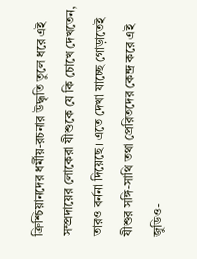ক্রিশ্চিয়ানদের ধর্মীয়-রচনার উদ্ধৃতি তুলে ধরে এই সম্প্রদায়ের লোকেরা যীশুকে যে কি চোখে দেখতেন, তারও বর্ননা দিয়েছে। এতে দেখা যাচ্ছে গোড়াতেই যীশুর সঙ্গি-সাথি তথা প্রেরিতদের কেন্দ্র করে এই জুডিও-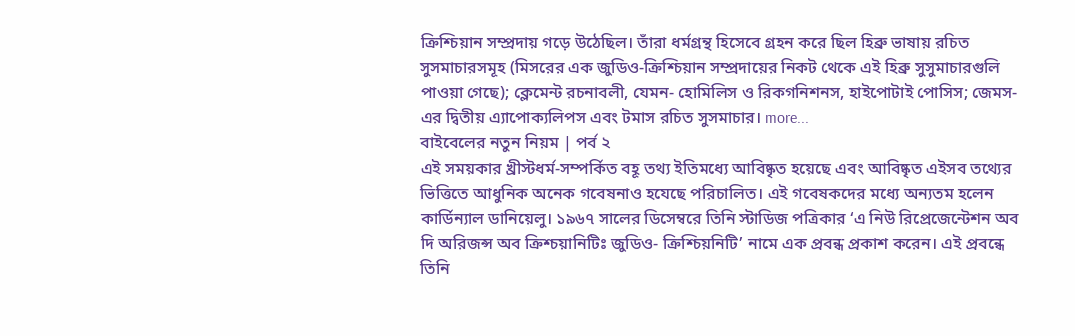ক্রিশ্চিয়ান সম্প্রদায় গড়ে উঠেছিল। তাঁরা ধর্মগ্রন্থ হিসেবে গ্রহন করে ছিল হিব্রু ভাষায় রচিত সুসমাচারসমূহ (মিসরের এক জুডিও-ক্রিশ্চিয়ান সম্প্রদায়ের নিকট থেকে এই হিব্রু সুসুমাচারগুলি পাওয়া গেছে); ক্লেমেন্ট রচনাবলী, যেমন- হোমিলিস ও রিকগনিশনস, হাইপোটাই পোসিস; জেমস-এর দ্বিতীয় এ্যাপোক্যলিপস এবং টমাস রচিত সুসমাচার। more...
বাইবেলের নতুন নিয়ম | পর্ব ২
এই সময়কার খ্রীস্টধর্ম-সম্পর্কিত বহূ তথ্য ইতিমধ্যে আবিষ্কৃত হয়েছে এবং আবিষ্কৃত এইসব তথ্যের ভিত্তিতে আধুনিক অনেক গবেষনাও হযেছে পরিচালিত। এই গবেষকদের মধ্যে অন্যতম হলেন কার্ডিন্যাল ডানিয়েলু। ১৯৬৭ সালের ডিসেম্বরে তিনি স্টাডিজ পত্রিকার ‘এ নিউ রিপ্রেজেন্টেশন অব দি অরিজন্স অব ক্রিশ্চয়ানিটিঃ জুডিও- ক্রিশ্চিয়নিটি’ নামে এক প্রবন্ধ প্রকাশ করেন। এই প্রবন্ধে তিনি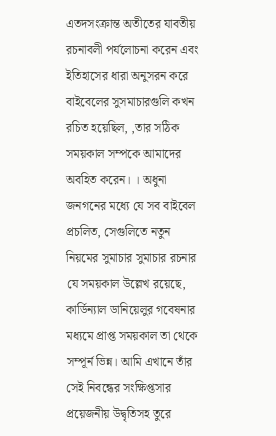এতদসংক্রান্ত অতীতের যাবতীয় রচনাবলী পর্যলোচনা করেন এবং ইতিহাসের ধারা অনুসরন করে বাইবেলের সুসমাচারগুলি কখন রচিত হয়েছিল, ,তার সঠিক সময়কাল সম্পকে আমাদের অবহিত করেন। । অধুনা জনগনের মধ্যে যে সব বাইবেল প্রচলিত, সেগুলিতে নতুন নিয়মের সুমাচার সুমাচার রচনার যে সময়কাল উল্লেখ রয়েছে, কার্ডিন্যাল ডানিয়েলুর গবেষনার মধ্যমে প্রাপ্ত সময়কাল তা থেকে সম্পূর্ন ভিন্ন। আমি এখানে তাঁর সেই নিবন্ধের সংক্ষিপ্তসার প্রয়েজনীয় উদ্বৃতিসহ তুরে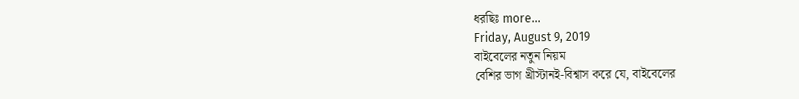ধরছিঃ more...
Friday, August 9, 2019
বাইবেলের নতুন নিয়ম
বেশির ভাগ খ্রীস্টানই-বিশ্বাস করে যে, বাইবেলের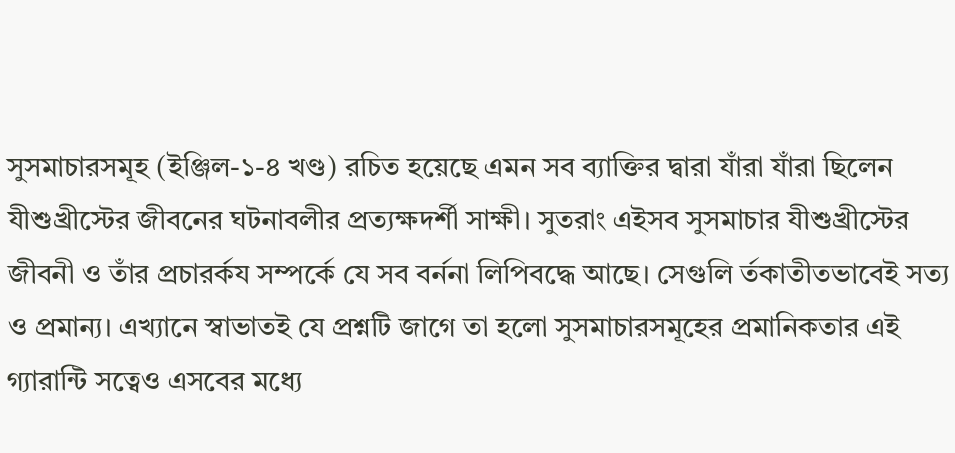সুসমাচারসমূহ (ইঞ্জিল-১-৪ খণ্ড) রচিত হয়েছে এমন সব ব্যাক্তির দ্বারা যাঁরা যাঁরা ছিলেন যীশুখ্রীস্টের জীবনের ঘটনাবলীর প্রত্যক্ষদর্শী সাক্ষী। সুতরাং এইসব সুসমাচার যীশুখ্রীস্টের জীবনী ও তাঁর প্রচারর্কয সম্পর্কে যে সব বর্ননা লিপিবদ্ধে আছে। সেগুলি র্তকাতীতভাবেই সত্য ও প্রমান্য। এখ্যানে স্বাভাতই যে প্রশ্নটি জাগে তা হলো সুসমাচারসমূহের প্রমানিকতার এই গ্যারান্টি সত্বেও এসবের মধ্যে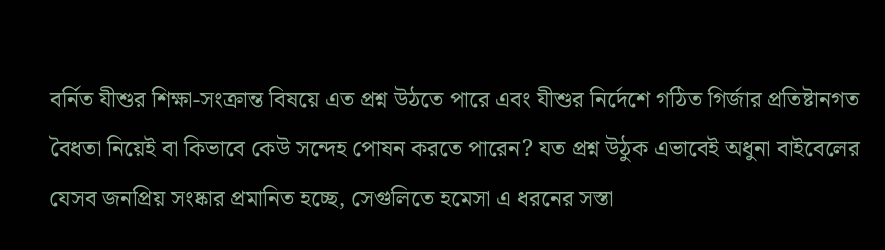বর্নিত যীশুর শিক্ষা-সংক্রান্ত বিষয়ে এত প্রশ্ন উঠতে পারে এবং যীশুর নির্দেশে গঠিত গির্জার প্রতিষ্টানগত বৈধতা নিয়েই বা কিভাবে কেউ সন্দেহ পোষন করতে পারেন? যত প্রশ্ন উঠুক এভাবেই অধুনা বাইবেলের যেসব জনপ্রিয় সংষ্কার প্রমানিত হচ্ছে, সেগুলিতে হমেসা এ ধরনের সস্তা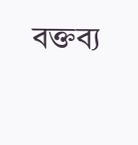বক্তব্য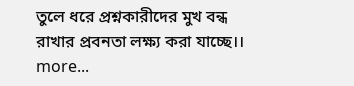তুলে ধরে প্রশ্নকারীদের মুখ বন্ধ রাখার প্রবনতা লক্ষ্য করা যাচ্ছে।। more...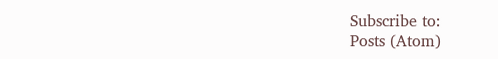Subscribe to:
Posts (Atom)